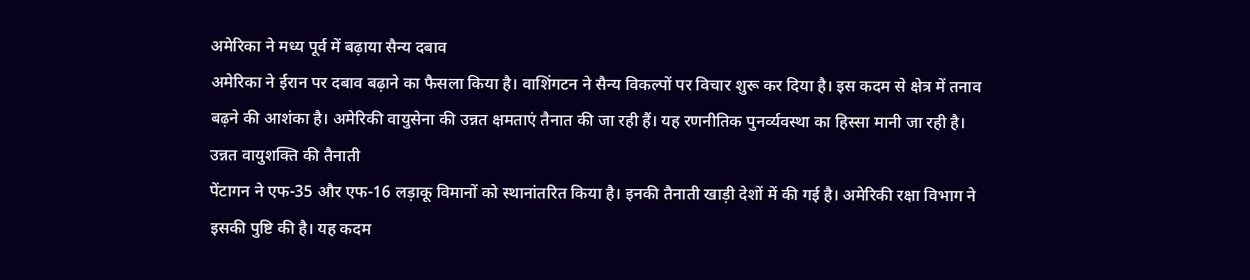अमेरिका ने मध्य पूर्व में बढ़ाया सैन्य दबाव
अमेरिका ने ईरान पर दबाव बढ़ाने का फैसला किया है। वाशिंगटन ने सैन्य विकल्पों पर विचार शुरू कर दिया है। इस कदम से क्षेत्र में तनाव बढ़ने की आशंका है। अमेरिकी वायुसेना की उन्नत क्षमताएं तैनात की जा रही हैं। यह रणनीतिक पुनर्व्यवस्था का हिस्सा मानी जा रही है।
उन्नत वायुशक्ति की तैनाती
पेंटागन ने एफ-35 और एफ-16 लड़ाकू विमानों को स्थानांतरित किया है। इनकी तैनाती खाड़ी देशों में की गई है। अमेरिकी रक्षा विभाग ने इसकी पुष्टि की है। यह कदम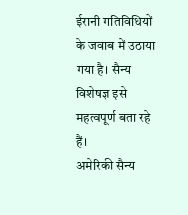ईरानी गतिविधियों के जवाब में उठाया गया है। सैन्य विशेषज्ञ इसे महत्वपूर्ण बता रहे हैं।
अमेरिकी सैन्य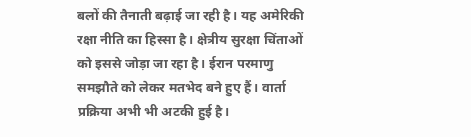बलों की तैनाती बढ़ाई जा रही है। यह अमेरिकी रक्षा नीति का हिस्सा है। क्षेत्रीय सुरक्षा चिंताओं को इससे जोड़ा जा रहा है। ईरान परमाणु समझौते को लेकर मतभेद बने हुए हैं। वार्ता प्रक्रिया अभी भी अटकी हुई है।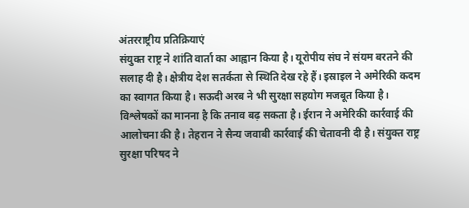अंतरराष्ट्रीय प्रतिक्रियाएं
संयुक्त राष्ट्र ने शांति वार्ता का आह्वान किया है। यूरोपीय संघ ने संयम बरतने की सलाह दी है। क्षेत्रीय देश सतर्कता से स्थिति देख रहे हैं। इस्राइल ने अमेरिकी कदम का स्वागत किया है। सऊदी अरब ने भी सुरक्षा सहयोग मजबूत किया है।
विश्लेषकों का मानना है कि तनाव बढ़ सकता है। ईरान ने अमेरिकी कार्रवाई की आलोचना की है। तेहरान ने सैन्य जवाबी कार्रवाई की चेतावनी दी है। संयुक्त राष्ट्र सुरक्षा परिषद ने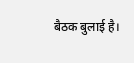बैठक बुलाई है।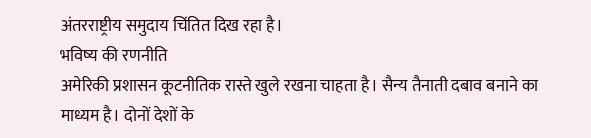अंतरराष्ट्रीय समुदाय चिंतित दिख रहा है।
भविष्य की रणनीति
अमेरिकी प्रशासन कूटनीतिक रास्ते खुले रखना चाहता है। सैन्य तैनाती दबाव बनाने का माध्यम है। दोनों देशों के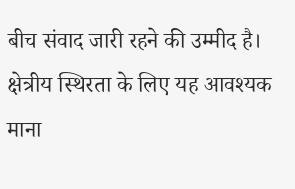बीच संवाद जारी रहने की उम्मीद है। क्षेत्रीय स्थिरता के लिए यह आवश्यक माना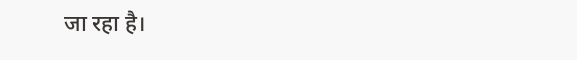जा रहा है।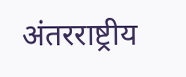अंतरराष्ट्रीय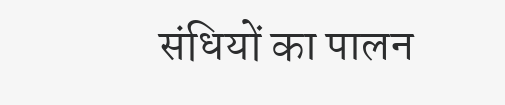संधियों का पालन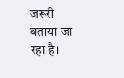जरूरी बताया जा रहा है।